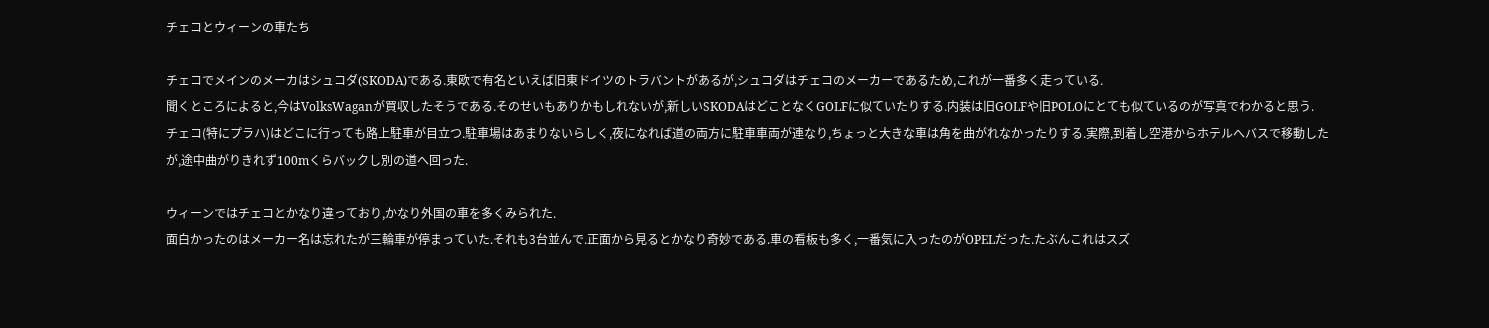チェコとウィーンの車たち

チェコでメインのメーカはシュコダ(SKODA)である.東欧で有名といえば旧東ドイツのトラバントがあるが,シュコダはチェコのメーカーであるため,これが一番多く走っている.
聞くところによると,今はVolksWaganが買収したそうである.そのせいもありかもしれないが,新しいSKODAはどことなくGOLFに似ていたりする.内装は旧GOLFや旧POLOにとても似ているのが写真でわかると思う.
チェコ(特にプラハ)はどこに行っても路上駐車が目立つ.駐車場はあまりないらしく,夜になれば道の両方に駐車車両が連なり,ちょっと大きな車は角を曲がれなかったりする.実際,到着し空港からホテルへバスで移動したが,途中曲がりきれず100mくらバックし別の道へ回った.

ウィーンではチェコとかなり違っており,かなり外国の車を多くみられた.
面白かったのはメーカー名は忘れたが三輪車が停まっていた.それも3台並んで.正面から見るとかなり奇妙である.車の看板も多く,一番気に入ったのがOPELだった.たぶんこれはスズ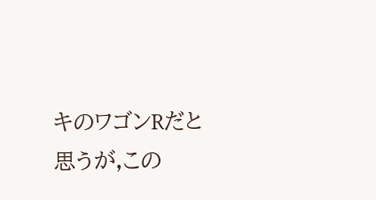キのワゴンRだと思うが,この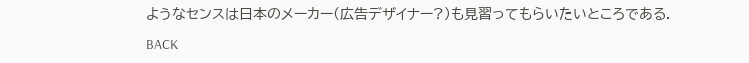ようなセンスは日本のメーカー(広告デザイナー?)も見習ってもらいたいところである.

BACK